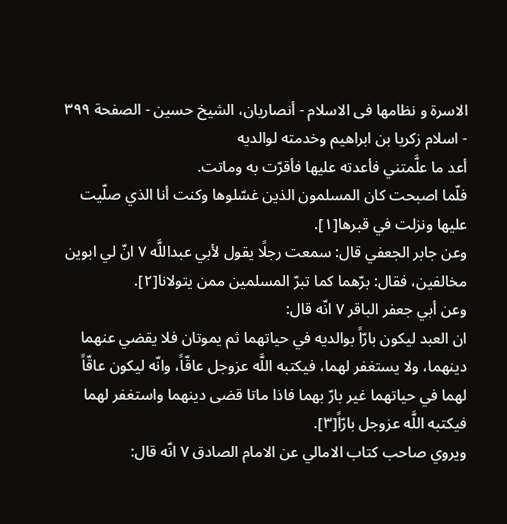الاسرة و نظامها فى الاسلام - أنصاريان، الشيخ حسين - الصفحة ٣٩٩ - اسلام زكريا بن ابراهيم وخدمته لوالديه
أعد ما علَّمتني فأعدته عليها فأقرّت به وماتت.
فلّما اصبحت كان المسلمون الذين غسّلوها وكنت أنا الذي صلّيت عليها ونزلت في قبرها[١].
وعن جابر الجعفي قال: سمعت رجلًا يقول لأبي عبداللَّه ٧ انّ لي ابوين مخالفين، فقال: برّهما كما تبرّ المسلمين ممن يتولانا[٢].
وعن أبي جعفر الباقر ٧ انّه قال:
ان العبد ليكون بارّاً بوالديه في حياتهما ثم يموتان فلا يقضي عنهما دينهما، ولا يستغفر لهما، فيكتبه اللَّه عزوجل عاقّاً، وانّه ليكون عاقّاً لهما في حياتهما غير بارّ بهما فاذا ماتا قضى دينهما واستغفر لهما فيكتبه اللَّه عزوجل بارّاً[٣].
ويروي صاحب كتاب الامالي عن الامام الصادق ٧ انّه قال: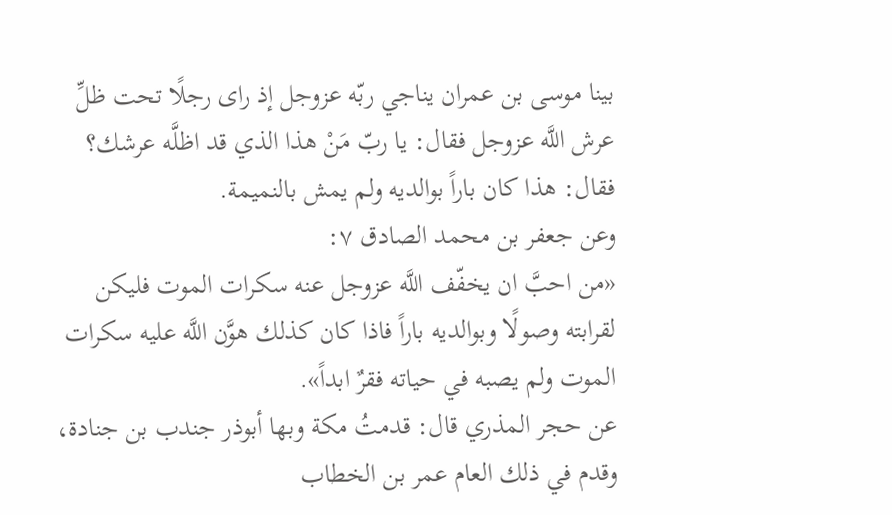بينا موسى بن عمران يناجي ربّه عزوجل إذ راى رجلًا تحت ظلِّ عرش اللَّه عزوجل فقال: يا ربّ مَنْ هذا الذي قد اظلَّه عرشك؟ فقال: هذا كان باراً بوالديه ولم يمش بالنميمة.
وعن جعفر بن محمد الصادق ٧:
«من احبَّ ان يخفّف اللَّه عزوجل عنه سكرات الموت فليكن لقرابته وصولًا وبوالديه باراً فاذا كان كذلك هوَّن اللَّه عليه سكرات الموت ولم يصبه في حياته فقرٌ ابداً».
عن حجر المذري قال: قدمتُ مكة وبها أبوذر جندب بن جنادة، وقدم في ذلك العام عمر بن الخطاب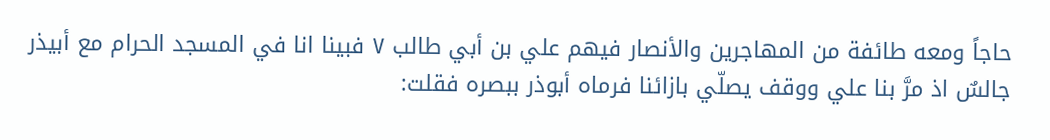حاجاً ومعه طائفة من المهاجرين والأنصار فيهم علي بن أبي طالب ٧ فبينا انا في المسجد الحرام مع أبيذر جالسٌ اذ مرَّ بنا علي ووقف يصلّي بازائنا فرماه أبوذر ببصره فقلت: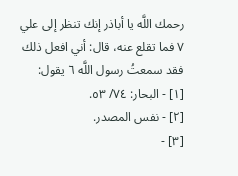رحمك اللَّه يا أباذر إنك تنظر إلى علي ٧ فما تقلع عنه، قال: أني افعل ذلك فقد سمعتُ رسول اللَّه ٦ يقول:
[١] - البحار: ٧٤/ ٥٣.
[٢] - نفس المصدر.
[٣] -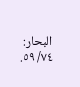البحار: ٧٤/ ٥٩.